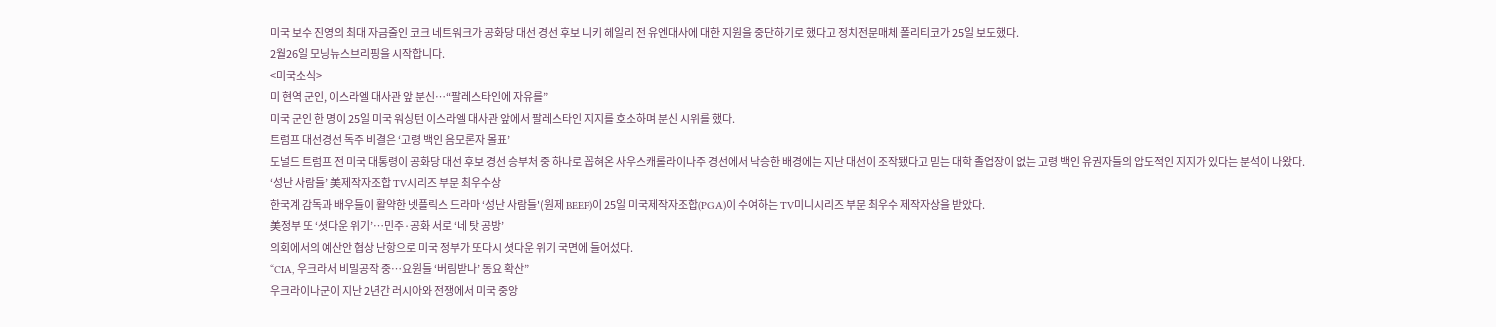미국 보수 진영의 최대 자금줄인 코크 네트워크가 공화당 대선 경선 후보 니키 헤일리 전 유엔대사에 대한 지원을 중단하기로 했다고 정치전문매체 폴리티코가 25일 보도했다.
2월26일 모닝뉴스브리핑을 시작합니다.
<미국소식>
미 현역 군인, 이스라엘 대사관 앞 분신…“팔레스타인에 자유를”
미국 군인 한 명이 25일 미국 워싱턴 이스라엘 대사관 앞에서 팔레스타인 지지를 호소하며 분신 시위를 했다.
트럼프 대선경선 독주 비결은 ‘고령 백인 음모론자 몰표’
도널드 트럼프 전 미국 대통령이 공화당 대선 후보 경선 승부처 중 하나로 꼽혀온 사우스캐롤라이나주 경선에서 낙승한 배경에는 지난 대선이 조작됐다고 믿는 대학 졸업장이 없는 고령 백인 유권자들의 압도적인 지지가 있다는 분석이 나왔다.
‘성난 사람들’ 美제작자조합 TV시리즈 부문 최우수상
한국계 감독과 배우들이 활약한 넷플릭스 드라마 ‘성난 사람들'(원제 BEEF)이 25일 미국제작자조합(PGA)이 수여하는 TV미니시리즈 부문 최우수 제작자상을 받았다.
美정부 또 ‘셧다운 위기’…민주·공화 서로 ‘네 탓 공방’
의회에서의 예산안 협상 난항으로 미국 정부가 또다시 셧다운 위기 국면에 들어섰다.
“CIA, 우크라서 비밀공작 중…요원들 ‘버림받나’ 동요 확산”
우크라이나군이 지난 2년간 러시아와 전쟁에서 미국 중앙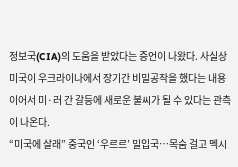정보국(CIA)의 도움을 받았다는 증언이 나왔다. 사실상 미국이 우크라이나에서 장기간 비밀공작을 했다는 내용이어서 미·러 간 갈등에 새로운 불씨가 될 수 있다는 관측이 나온다.
“미국에 살래” 중국인 ‘우르르’ 밀입국…목숨 걸고 멕시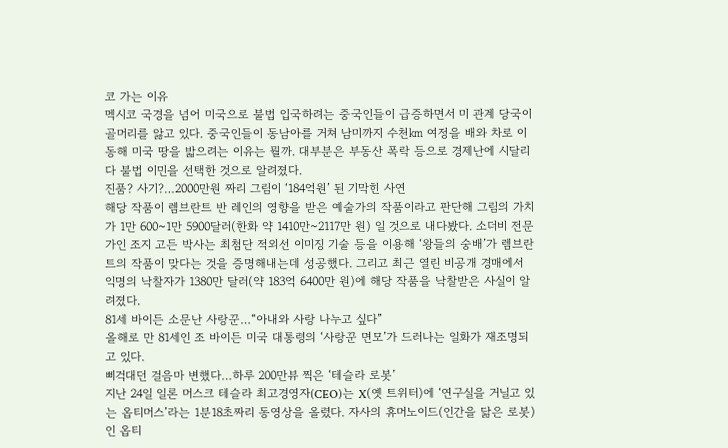코 가는 이유
멕시코 국경을 넘어 미국으로 불법 입국하려는 중국인들이 급증하면서 미 관계 당국이 골머리를 앓고 있다. 중국인들이 동남아를 거쳐 남미까지 수천㎞ 여정을 배와 차로 이동해 미국 땅을 밟으려는 이유는 뭘까. 대부분은 부동산 폭락 등으로 경제난에 시달리다 불법 이민을 선택한 것으로 알려졌다.
진품? 사기?…2000만원 짜리 그림이 ‘184억원’ 된 기막힌 사연
해당 작품이 렘브란트 반 레인의 영향을 받은 예술가의 작품이라고 판단해 그림의 가치가 1만 600~1만 5900달러(한화 약 1410만~2117만 원) 일 것으로 내다봤다. 소더비 전문가인 조지 고든 박사는 최첨단 적외선 이미징 기술 등을 이용해 ‘왕들의 숭배’가 렘브란트의 작품이 맞다는 것을 증명해내는데 성공했다. 그리고 최근 열린 비공개 경매에서 익명의 낙찰자가 1380만 달러(약 183억 6400만 원)에 해당 작품을 낙찰받은 사실이 알려졌다.
81세 바이든 소문난 사랑꾼…“아내와 사랑 나누고 싶다”
올해로 만 81세인 조 바이든 미국 대통령의 ‘사랑꾼 면모’가 드러나는 일화가 재조명되고 있다.
삐걱대던 걸음마 변했다…하루 200만뷰 찍은 ‘테슬라 로봇’
지난 24일 일론 머스크 테슬라 최고경영자(CEO)는 X(옛 트위터)에 ‘연구실을 거닐고 있는 옵티머스’라는 1분18초짜리 동영상을 올렸다. 자사의 휴머노이드(인간을 닮은 로봇)인 옵티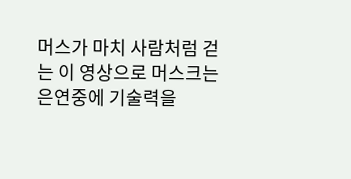머스가 마치 사람처럼 걷는 이 영상으로 머스크는 은연중에 기술력을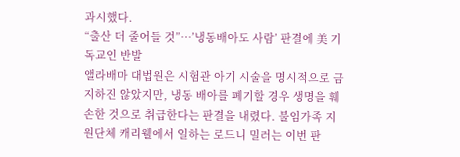과시했다.
“출산 더 줄어들 것”…’냉동배아도 사람’ 판결에 美 기독교인 반발
앨라배마 대법원은 시험관 아기 시술을 명시적으로 금지하진 않았지만, 냉동 배아를 폐기할 경우 생명을 훼손한 것으로 취급한다는 판결을 내렸다. 불임가족 지원단체 캐리웰에서 일하는 로드니 밀러는 이번 판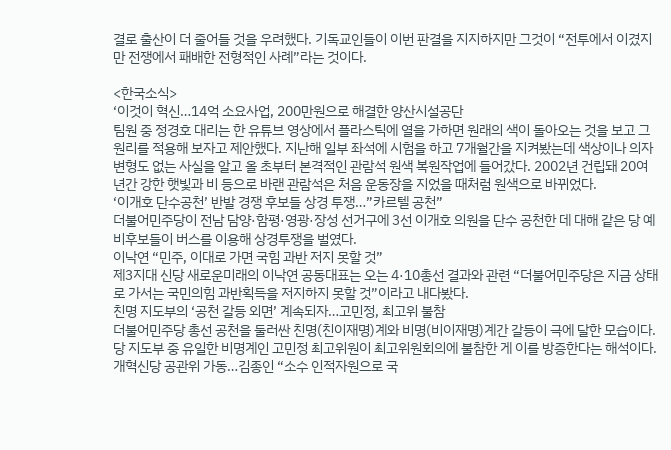결로 출산이 더 줄어들 것을 우려했다. 기독교인들이 이번 판결을 지지하지만 그것이 “전투에서 이겼지만 전쟁에서 패배한 전형적인 사례”라는 것이다.

<한국소식>
‘이것이 혁신…14억 소요사업, 200만원으로 해결한 양산시설공단
팀원 중 정경호 대리는 한 유튜브 영상에서 플라스틱에 열을 가하면 원래의 색이 돌아오는 것을 보고 그 원리를 적용해 보자고 제안했다. 지난해 일부 좌석에 시험을 하고 7개월간을 지켜봤는데 색상이나 의자 변형도 없는 사실을 알고 올 초부터 본격적인 관람석 원색 복원작업에 들어갔다. 2002년 건립돼 20여년간 강한 햇빛과 비 등으로 바랜 관람석은 처음 운동장을 지었을 때처럼 원색으로 바뀌었다.
‘이개호 단수공천’ 반발 경쟁 후보들 상경 투쟁…”카르텔 공천”
더불어민주당이 전남 담양·함평·영광·장성 선거구에 3선 이개호 의원을 단수 공천한 데 대해 같은 당 예비후보들이 버스를 이용해 상경투쟁을 벌였다.
이낙연 “민주, 이대로 가면 국힘 과반 저지 못할 것”
제3지대 신당 새로운미래의 이낙연 공동대표는 오는 4·10총선 결과와 관련 “더불어민주당은 지금 상태로 가서는 국민의힘 과반획득을 저지하지 못할 것”이라고 내다봤다.
친명 지도부의 ‘공천 갈등 외면’ 계속되자…고민정, 최고위 불참
더불어민주당 총선 공천을 둘러싼 친명(친이재명)계와 비명(비이재명)계간 갈등이 극에 달한 모습이다. 당 지도부 중 유일한 비명계인 고민정 최고위원이 최고위원회의에 불참한 게 이를 방증한다는 해석이다.
개혁신당 공관위 가동…김종인 “소수 인적자원으로 국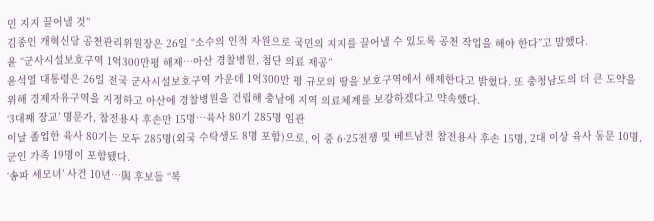민 지지 끌어낼 것”
김종인 개혁신당 공천관리위원장은 26일 “소수의 인적 자원으로 국민의 지지를 끌어낼 수 있도록 공천 작업을 해야 한다”고 말했다.
윤 “군사시설보호구역 1억300만평 해제…아산 경찰병원, 첨단 의료 제공”
윤석열 대통령은 26일 전국 군사시설보호구역 가운데 1억300만 평 규모의 땅을 보호구역에서 해제한다고 밝혔다. 또 충청남도의 더 큰 도약을 위해 경제자유구역을 지정하고 아산에 경찰병원을 건립해 충남에 지역 의료체계를 보강하겠다고 약속했다.
‘3대째 장교’ 명문가, 참전용사 후손만 15명…육사 80기 285명 임관
이날 졸업한 육사 80기는 모두 285명(외국 수탁생도 8명 포함)으로, 이 중 6·25전쟁 및 베트남전 참전용사 후손 15명, 2대 이상 육사 동문 10명, 군인 가족 19명이 포함됐다.
‘송파 세모녀’ 사건 10년…與 후보들 “복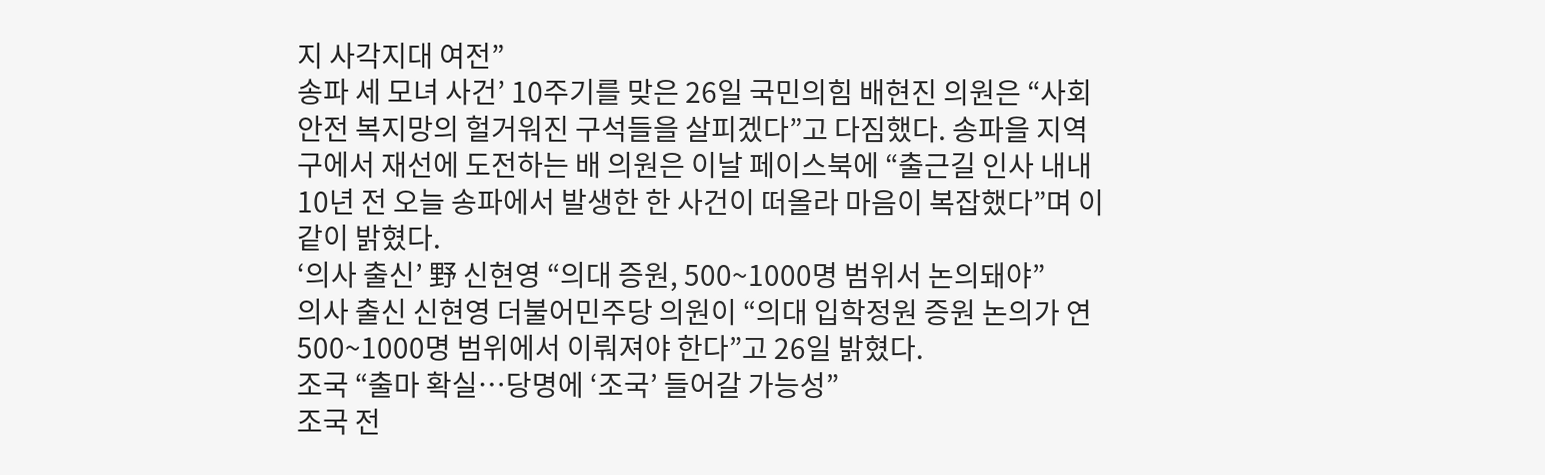지 사각지대 여전”
송파 세 모녀 사건’ 10주기를 맞은 26일 국민의힘 배현진 의원은 “사회 안전 복지망의 헐거워진 구석들을 살피겠다”고 다짐했다. 송파을 지역구에서 재선에 도전하는 배 의원은 이날 페이스북에 “출근길 인사 내내 10년 전 오늘 송파에서 발생한 한 사건이 떠올라 마음이 복잡했다”며 이같이 밝혔다.
‘의사 출신’ 野 신현영 “의대 증원, 500~1000명 범위서 논의돼야”
의사 출신 신현영 더불어민주당 의원이 “의대 입학정원 증원 논의가 연 500~1000명 범위에서 이뤄져야 한다”고 26일 밝혔다.
조국 “출마 확실…당명에 ‘조국’ 들어갈 가능성”
조국 전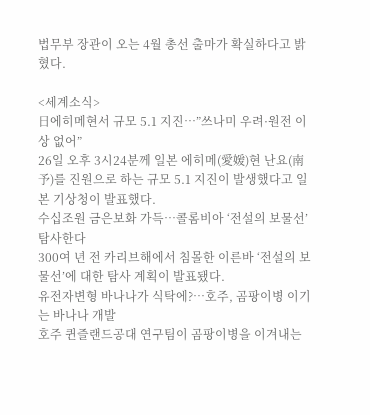법무부 장관이 오는 4월 총선 출마가 확실하다고 밝혔다.

<세계소식>
日에히메현서 규모 5.1 지진…”쓰나미 우려·원전 이상 없어”
26일 오후 3시24분께 일본 에히메(愛媛)현 난요(南予)를 진원으로 하는 규모 5.1 지진이 발생했다고 일본 기상청이 발표했다.
수십조원 금은보화 가득…콜롬비아 ‘전설의 보물선’ 탐사한다
300여 년 전 카리브해에서 침몰한 이른바 ‘전설의 보물선’에 대한 탐사 계획이 발표됐다.
유전자변형 바나나가 식탁에?…호주, 곰팡이병 이기는 바나나 개발
호주 퀸즐랜드공대 연구팀이 곰팡이병을 이겨내는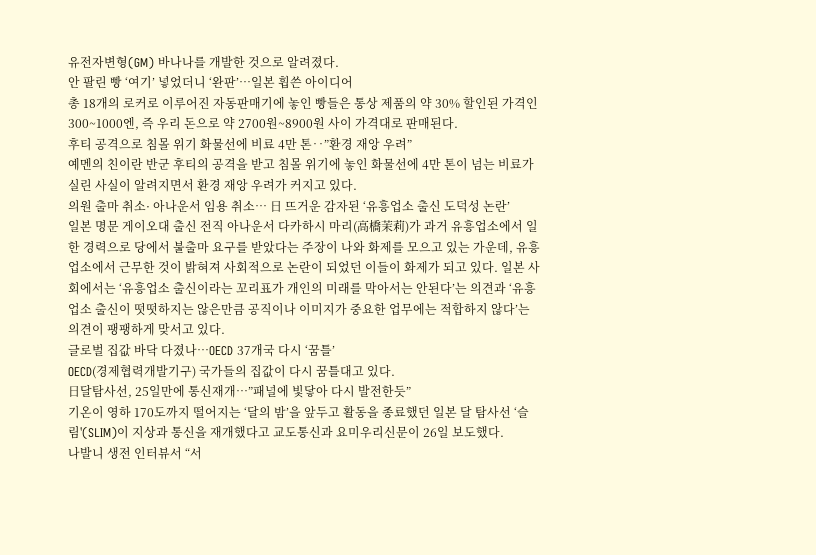유전자변형(GM) 바나나를 개발한 것으로 알려졌다.
안 팔린 빵 ‘여기’ 넣었더니 ‘완판’…일본 휩쓴 아이디어
총 18개의 로커로 이루어진 자동판매기에 놓인 빵들은 통상 제품의 약 30% 할인된 가격인 300~1000엔, 즉 우리 돈으로 약 2700원~8900원 사이 가격대로 판매된다.
후티 공격으로 침몰 위기 화물선에 비료 4만 톤‥”환경 재앙 우려”
예멘의 친이란 반군 후티의 공격을 받고 침몰 위기에 놓인 화물선에 4만 톤이 넘는 비료가 실린 사실이 알려지면서 환경 재앙 우려가 커지고 있다.
의원 출마 취소· 아나운서 임용 취소… 日 뜨거운 감자된 ‘유흥업소 출신 도덕성 논란’
일본 명문 게이오대 출신 전직 아나운서 다카하시 마리(高橋茉莉)가 과거 유흥업소에서 일한 경력으로 당에서 불출마 요구를 받았다는 주장이 나와 화제를 모으고 있는 가운데, 유흥업소에서 근무한 것이 밝혀져 사회적으로 논란이 되었던 이들이 화제가 되고 있다. 일본 사회에서는 ‘유흥업소 출신이라는 꼬리표가 개인의 미래를 막아서는 안된다’는 의견과 ‘유흥업소 출신이 떳떳하지는 않은만큼 공직이나 이미지가 중요한 업무에는 적합하지 않다’는 의견이 팽팽하게 맞서고 있다.
글로벌 집값 바닥 다졌나…OECD 37개국 다시 ‘꿈틀’
OECD(경제협력개발기구) 국가들의 집값이 다시 꿈틀대고 있다.
日달탐사선, 25일만에 통신재개…”패널에 빛닿아 다시 발전한듯”
기온이 영하 170도까지 떨어지는 ‘달의 밤’을 앞두고 활동을 종료했던 일본 달 탐사선 ‘슬림'(SLIM)이 지상과 통신을 재개했다고 교도통신과 요미우리신문이 26일 보도했다.
나발니 생전 인터뷰서 “서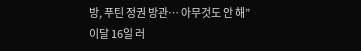방, 푸틴 정권 방관… 아무것도 안 해”
이달 16일 러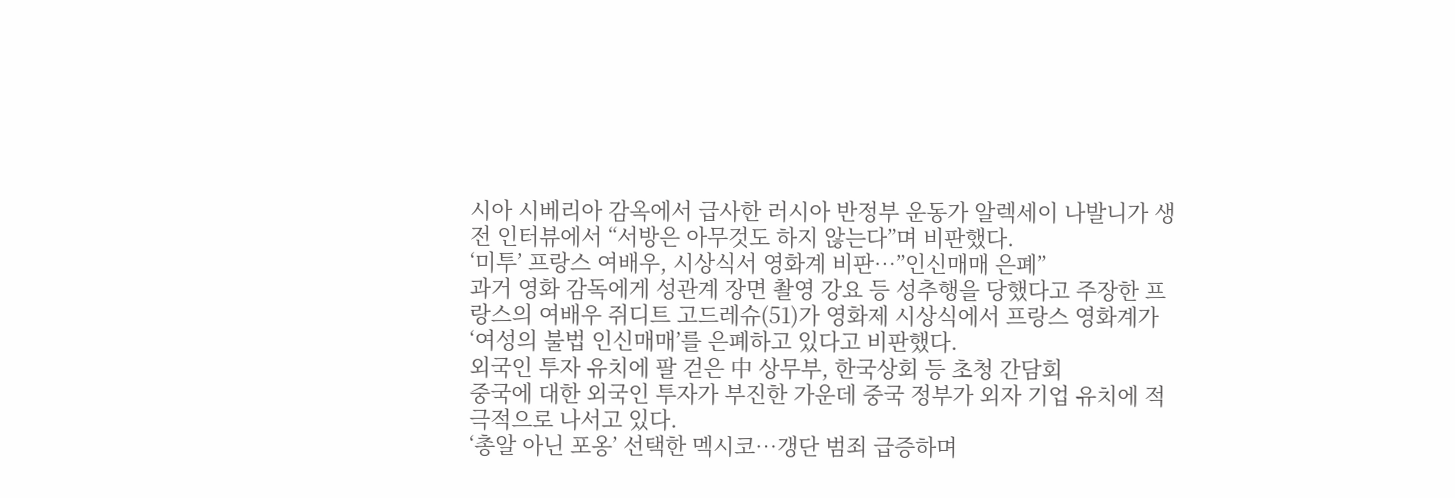시아 시베리아 감옥에서 급사한 러시아 반정부 운동가 알렉세이 나발니가 생전 인터뷰에서 “서방은 아무것도 하지 않는다”며 비판했다.
‘미투’ 프랑스 여배우, 시상식서 영화계 비판…”인신매매 은폐”
과거 영화 감독에게 성관계 장면 촬영 강요 등 성추행을 당했다고 주장한 프랑스의 여배우 쥐디트 고드레슈(51)가 영화제 시상식에서 프랑스 영화계가 ‘여성의 불법 인신매매’를 은폐하고 있다고 비판했다.
외국인 투자 유치에 팔 걷은 中 상무부, 한국상회 등 초청 간담회
중국에 대한 외국인 투자가 부진한 가운데 중국 정부가 외자 기업 유치에 적극적으로 나서고 있다.
‘총알 아닌 포옹’ 선택한 멕시코…갱단 범죄 급증하며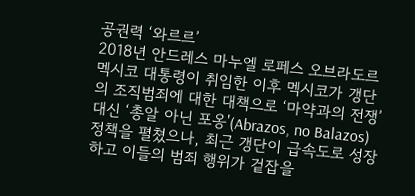공권력 ‘와르르’
2018년 안드레스 마누엘 로페스 오브라도르 멕시코 대통령이 취임한 이후 멕시코가 갱단의 조직범죄에 대한 대책으로 ‘마약과의 전쟁’ 대신 ‘총알 아닌 포옹'(Abrazos, no Balazos)정책을 펼쳤으나, 최근 갱단이 급속도로 성장하고 이들의 범죄 행위가 겉잡을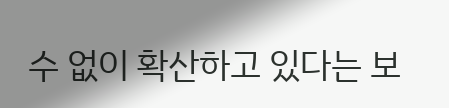수 없이 확산하고 있다는 보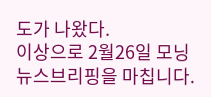도가 나왔다.
이상으로 2월26일 모닝뉴스브리핑을 마칩니다.